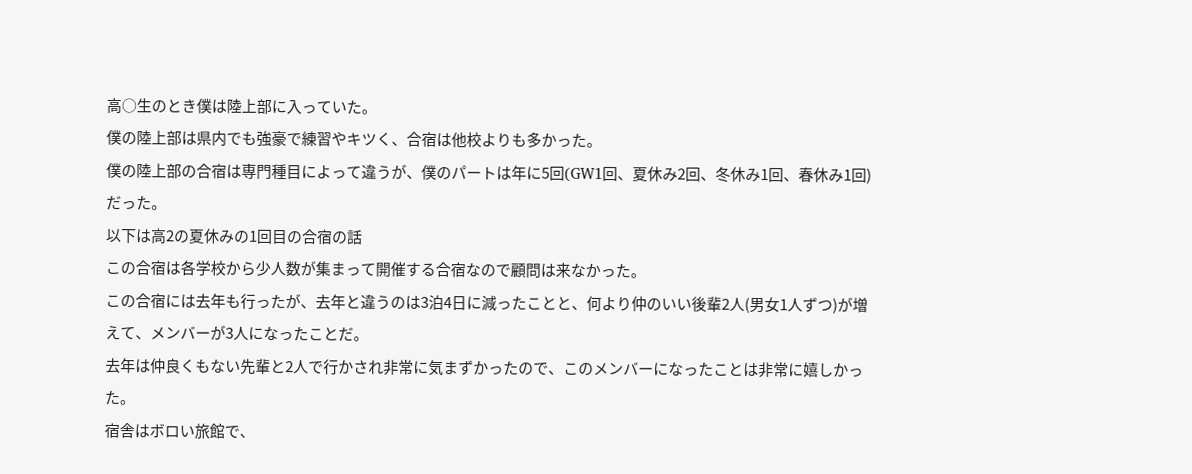高○生のとき僕は陸上部に入っていた。
僕の陸上部は県内でも強豪で練習やキツく、合宿は他校よりも多かった。
僕の陸上部の合宿は専門種目によって違うが、僕のパートは年に5回(GW1回、夏休み2回、冬休み1回、春休み1回)だった。
以下は高2の夏休みの1回目の合宿の話
この合宿は各学校から少人数が集まって開催する合宿なので顧問は来なかった。
この合宿には去年も行ったが、去年と違うのは3泊4日に減ったことと、何より仲のいい後輩2人(男女1人ずつ)が増えて、メンバーが3人になったことだ。
去年は仲良くもない先輩と2人で行かされ非常に気まずかったので、このメンバーになったことは非常に嬉しかった。
宿舎はボロい旅館で、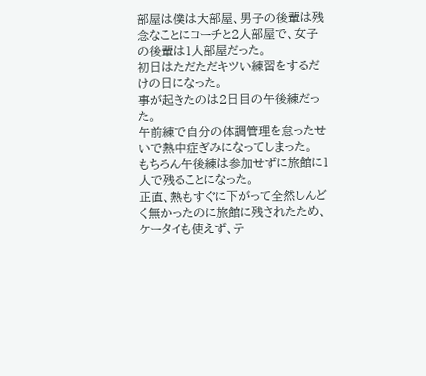部屋は僕は大部屋、男子の後輩は残念なことにコーチと2人部屋で、女子の後輩は1人部屋だった。
初日はただただキツい練習をするだけの日になった。
事が起きたのは2日目の午後練だった。
午前練で自分の体調管理を怠ったせいで熱中症ぎみになってしまった。
もちろん午後練は参加せずに旅館に1人で残ることになった。
正直、熱もすぐに下がって全然しんどく無かったのに旅館に残されたため、ケータイも使えず、テ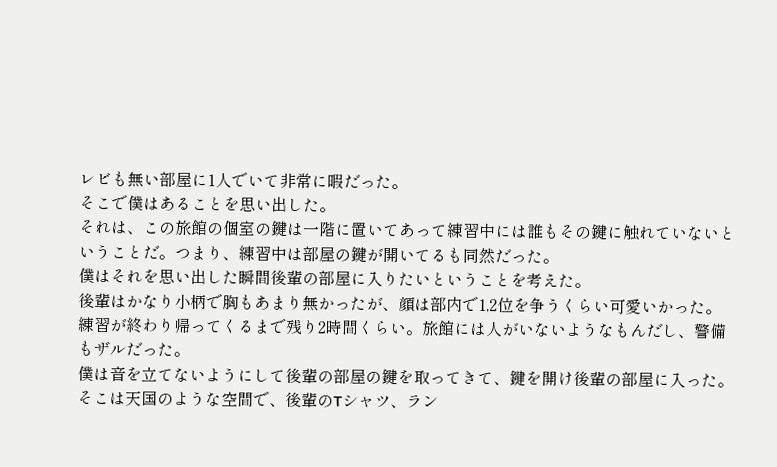レビも無い部屋に1人でいて非常に暇だった。
そこで僕はあることを思い出した。
それは、この旅館の個室の鍵は一階に置いてあって練習中には誰もその鍵に触れていないということだ。つまり、練習中は部屋の鍵が開いてるも同然だった。
僕はそれを思い出した瞬間後輩の部屋に入りたいということを考えた。
後輩はかなり小柄で胸もあまり無かったが、顔は部内で1,2位を争うくらい可愛いかった。
練習が終わり帰ってくるまで残り2時間くらい。旅館には人がいないようなもんだし、警備もザルだった。
僕は音を立てないようにして後輩の部屋の鍵を取ってきて、鍵を開け後輩の部屋に入った。
そこは天国のような空間で、後輩のTシャツ、ラン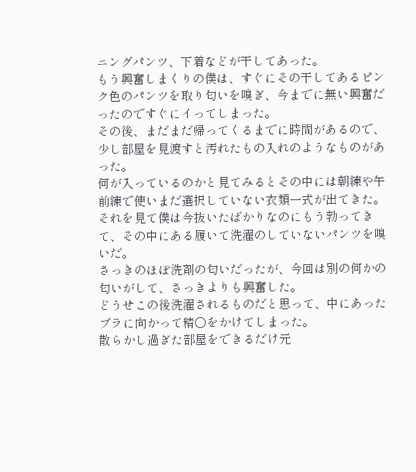ニングパンツ、下着などが干してあった。
もう興奮しまくりの僕は、すぐにその干してあるピンク色のパンツを取り匂いを嗅ぎ、今までに無い興奮だったのですぐにイってしまった。
その後、まだまだ帰ってくるまでに時間があるので、少し部屋を見渡すと汚れたもの入れのようなものがあった。
何が入っているのかと見てみるとその中には朝練や午前練で使いまだ選択していない衣類一式が出てきた。
それを見て僕は今抜いたばかりなのにもう勃ってきて、その中にある履いて洗濯のしていないパンツを嗅いだ。
さっきのほぼ洗剤の匂いだったが、今回は別の何かの匂いがして、さっきよりも興奮した。
どうせこの後洗濯されるものだと思って、中にあったブラに向かって精○をかけてしまった。
散らかし過ぎた部屋をできるだけ元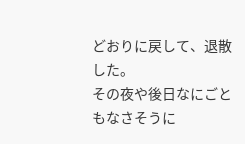どおりに戻して、退散した。
その夜や後日なにごともなさそうに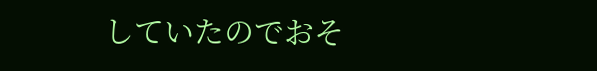していたのでおそ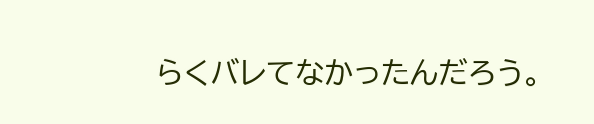らくバレてなかったんだろう。